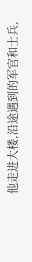他走进大楼,沿途遇到的军官和士兵,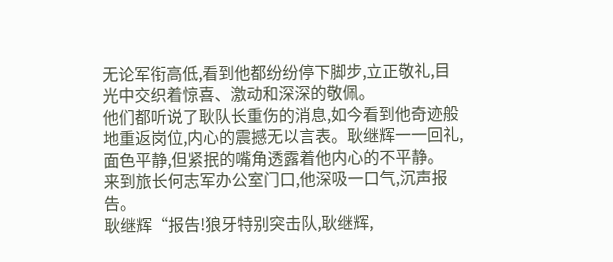无论军衔高低,看到他都纷纷停下脚步,立正敬礼,目光中交织着惊喜、激动和深深的敬佩。
他们都听说了耿队长重伤的消息,如今看到他奇迹般地重返岗位,内心的震撼无以言表。耿继辉一一回礼,面色平静,但紧抿的嘴角透露着他内心的不平静。
来到旅长何志军办公室门口,他深吸一口气,沉声报告。
耿继辉“报告!狼牙特别突击队,耿继辉,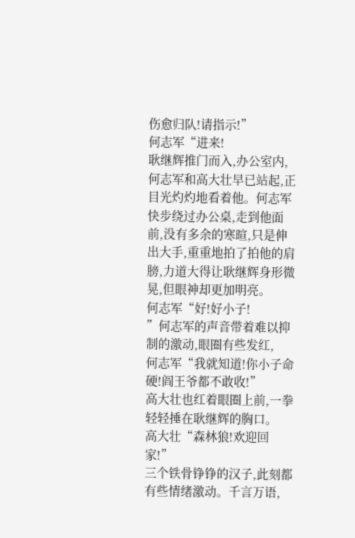伤愈归队!请指示!”
何志军“进来!
耿继辉推门而入,办公室内,何志军和高大壮早已站起,正目光灼灼地看着他。何志军快步绕过办公桌,走到他面前,没有多余的寒暄,只是伸出大手,重重地拍了拍他的肩膀,力道大得让耿继辉身形微晃,但眼神却更加明亮。
何志军“好!好小子!
”何志军的声音带着难以抑制的激动,眼圈有些发红,
何志军“我就知道!你小子命硬!阎王爷都不敢收!”
高大壮也红着眼圈上前,一拳轻轻捶在耿继辉的胸口。
高大壮“森林狼!欢迎回家!”
三个铁骨铮铮的汉子,此刻都有些情绪激动。千言万语,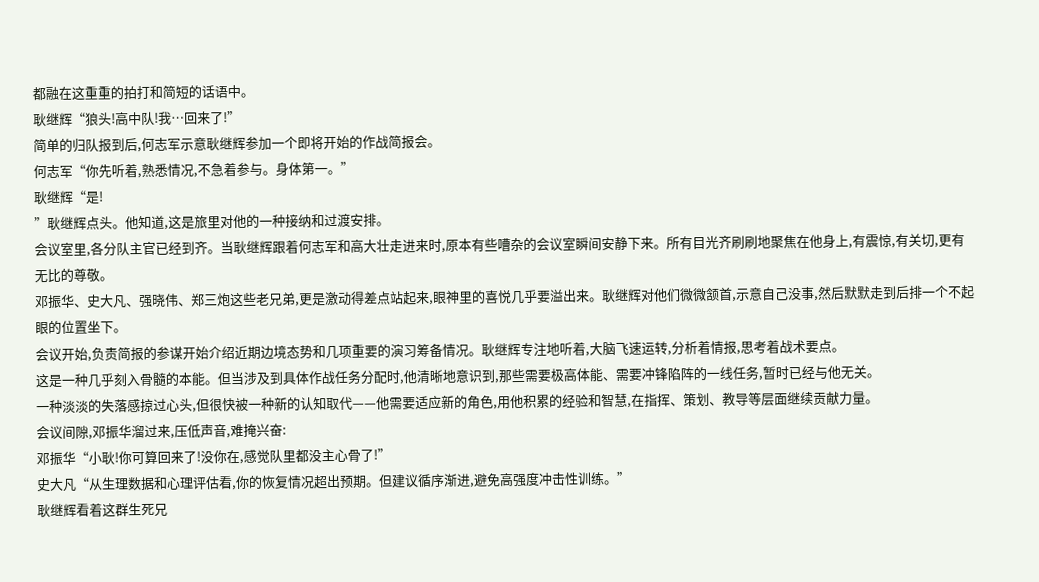都融在这重重的拍打和简短的话语中。
耿继辉“狼头!高中队!我…回来了!”
简单的归队报到后,何志军示意耿继辉参加一个即将开始的作战简报会。
何志军“你先听着,熟悉情况,不急着参与。身体第一。”
耿继辉“是!
”耿继辉点头。他知道,这是旅里对他的一种接纳和过渡安排。
会议室里,各分队主官已经到齐。当耿继辉跟着何志军和高大壮走进来时,原本有些嘈杂的会议室瞬间安静下来。所有目光齐刷刷地聚焦在他身上,有震惊,有关切,更有无比的尊敬。
邓振华、史大凡、强晓伟、郑三炮这些老兄弟,更是激动得差点站起来,眼神里的喜悦几乎要溢出来。耿继辉对他们微微颔首,示意自己没事,然后默默走到后排一个不起眼的位置坐下。
会议开始,负责简报的参谋开始介绍近期边境态势和几项重要的演习筹备情况。耿继辉专注地听着,大脑飞速运转,分析着情报,思考着战术要点。
这是一种几乎刻入骨髓的本能。但当涉及到具体作战任务分配时,他清晰地意识到,那些需要极高体能、需要冲锋陷阵的一线任务,暂时已经与他无关。
一种淡淡的失落感掠过心头,但很快被一种新的认知取代——他需要适应新的角色,用他积累的经验和智慧,在指挥、策划、教导等层面继续贡献力量。
会议间隙,邓振华溜过来,压低声音,难掩兴奋:
邓振华“小耿!你可算回来了!没你在,感觉队里都没主心骨了!”
史大凡“从生理数据和心理评估看,你的恢复情况超出预期。但建议循序渐进,避免高强度冲击性训练。”
耿继辉看着这群生死兄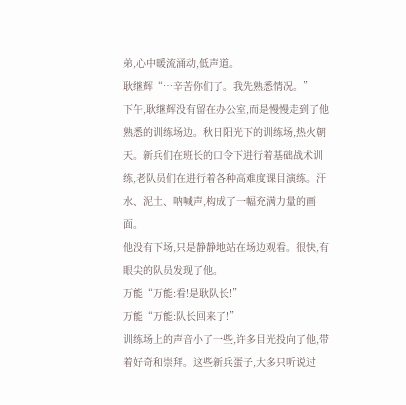弟,心中暖流涌动,低声道。
耿继辉“…辛苦你们了。我先熟悉情况。”
下午,耿继辉没有留在办公室,而是慢慢走到了他熟悉的训练场边。秋日阳光下的训练场,热火朝天。新兵们在班长的口令下进行着基础战术训练,老队员们在进行着各种高难度课目演练。汗水、泥土、呐喊声,构成了一幅充满力量的画面。
他没有下场,只是静静地站在场边观看。很快,有眼尖的队员发现了他。
万能“万能:看!是耿队长!”
万能“万能:队长回来了!”
训练场上的声音小了一些,许多目光投向了他,带着好奇和崇拜。这些新兵蛋子,大多只听说过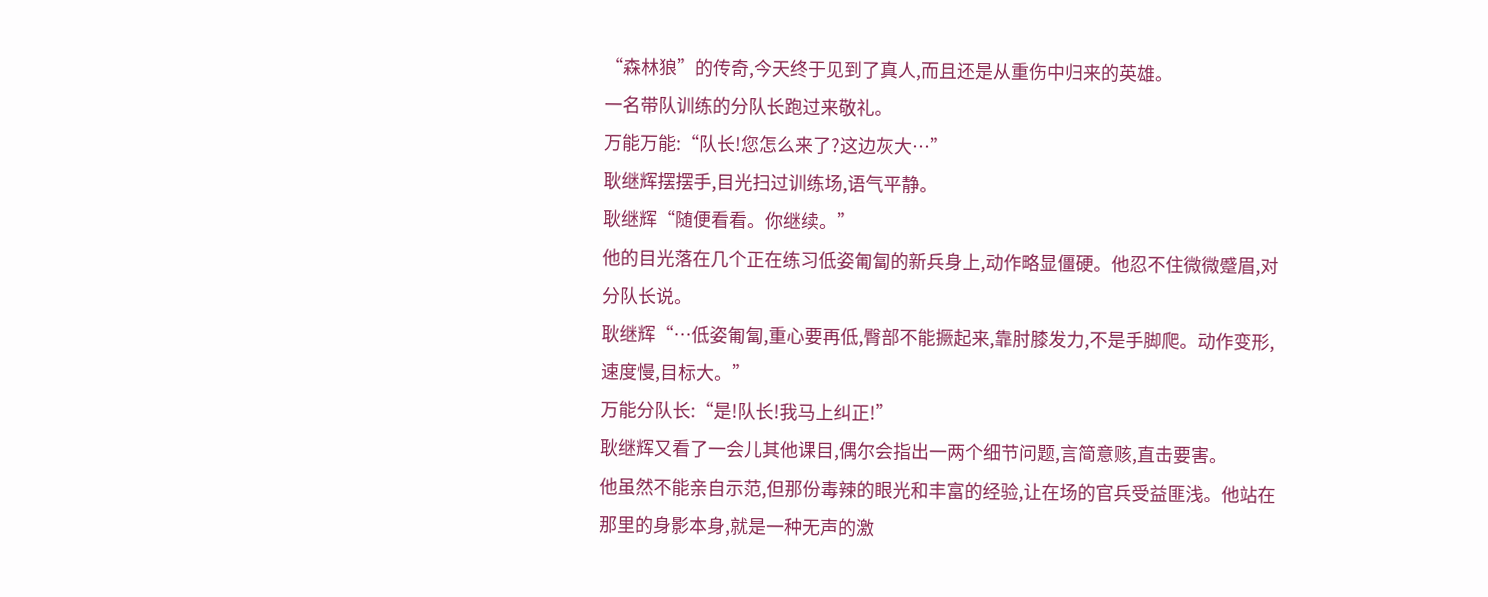“森林狼”的传奇,今天终于见到了真人,而且还是从重伤中归来的英雄。
一名带队训练的分队长跑过来敬礼。
万能万能:“队长!您怎么来了?这边灰大…”
耿继辉摆摆手,目光扫过训练场,语气平静。
耿继辉“随便看看。你继续。”
他的目光落在几个正在练习低姿匍匐的新兵身上,动作略显僵硬。他忍不住微微蹙眉,对分队长说。
耿继辉“…低姿匍匐,重心要再低,臀部不能撅起来,靠肘膝发力,不是手脚爬。动作变形,速度慢,目标大。”
万能分队长:“是!队长!我马上纠正!”
耿继辉又看了一会儿其他课目,偶尔会指出一两个细节问题,言简意赅,直击要害。
他虽然不能亲自示范,但那份毒辣的眼光和丰富的经验,让在场的官兵受益匪浅。他站在那里的身影本身,就是一种无声的激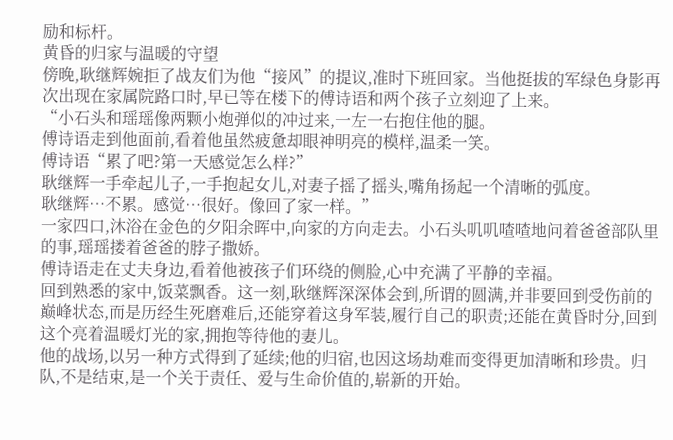励和标杆。
黄昏的归家与温暖的守望
傍晚,耿继辉婉拒了战友们为他“接风”的提议,准时下班回家。当他挺拔的军绿色身影再次出现在家属院路口时,早已等在楼下的傅诗语和两个孩子立刻迎了上来。
“小石头和瑶瑶像两颗小炮弹似的冲过来,一左一右抱住他的腿。
傅诗语走到他面前,看着他虽然疲惫却眼神明亮的模样,温柔一笑。
傅诗语“累了吧?第一天感觉怎么样?”
耿继辉一手牵起儿子,一手抱起女儿,对妻子摇了摇头,嘴角扬起一个清晰的弧度。
耿继辉…不累。感觉…很好。像回了家一样。”
一家四口,沐浴在金色的夕阳余晖中,向家的方向走去。小石头叽叽喳喳地问着爸爸部队里的事,瑶瑶搂着爸爸的脖子撒娇。
傅诗语走在丈夫身边,看着他被孩子们环绕的侧脸,心中充满了平静的幸福。
回到熟悉的家中,饭菜飘香。这一刻,耿继辉深深体会到,所谓的圆满,并非要回到受伤前的巅峰状态,而是历经生死磨难后,还能穿着这身军装,履行自己的职责;还能在黄昏时分,回到这个亮着温暖灯光的家,拥抱等待他的妻儿。
他的战场,以另一种方式得到了延续;他的归宿,也因这场劫难而变得更加清晰和珍贵。归队,不是结束,是一个关于责任、爱与生命价值的,崭新的开始。